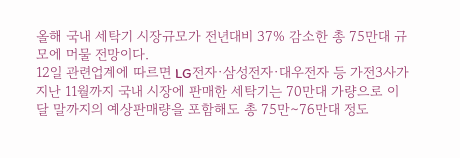올해 국내 세탁기 시장규모가 전년대비 37% 감소한 총 75만대 규모에 머물 전망이다.
12일 관련업계에 따르면 LG전자·삼성전자·대우전자 등 가전3사가 지난 11월까지 국내 시장에 판매한 세탁기는 70만대 가량으로 이달 말까지의 예상판매량을 포함해도 총 75만∼76만대 정도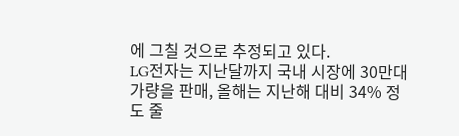에 그칠 것으로 추정되고 있다.
LG전자는 지난달까지 국내 시장에 30만대 가량을 판매, 올해는 지난해 대비 34% 정도 줄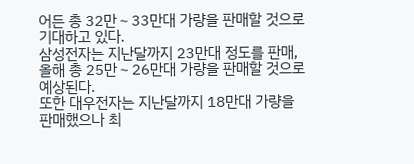어든 총 32만∼33만대 가량을 판매할 것으로 기대하고 있다.
삼성전자는 지난달까지 23만대 정도를 판매, 올해 총 25만∼26만대 가량을 판매할 것으로 예상된다.
또한 대우전자는 지난달까지 18만대 가량을 판매했으나 최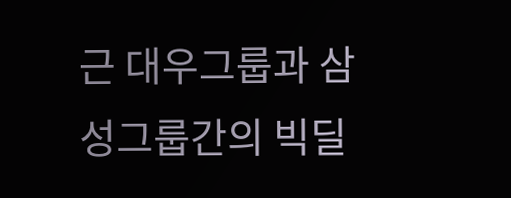근 대우그룹과 삼성그룹간의 빅딜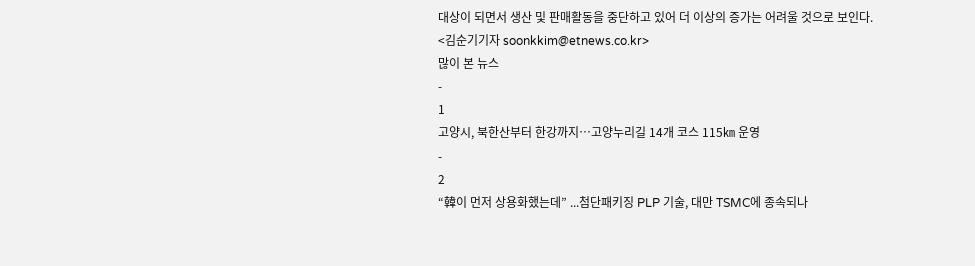대상이 되면서 생산 및 판매활동을 중단하고 있어 더 이상의 증가는 어려울 것으로 보인다.
<김순기기자 soonkkim@etnews.co.kr>
많이 본 뉴스
-
1
고양시, 북한산부터 한강까지…고양누리길 14개 코스 115㎞ 운영
-
2
“韓이 먼저 상용화했는데” ...첨단패키징 PLP 기술, 대만 TSMC에 종속되나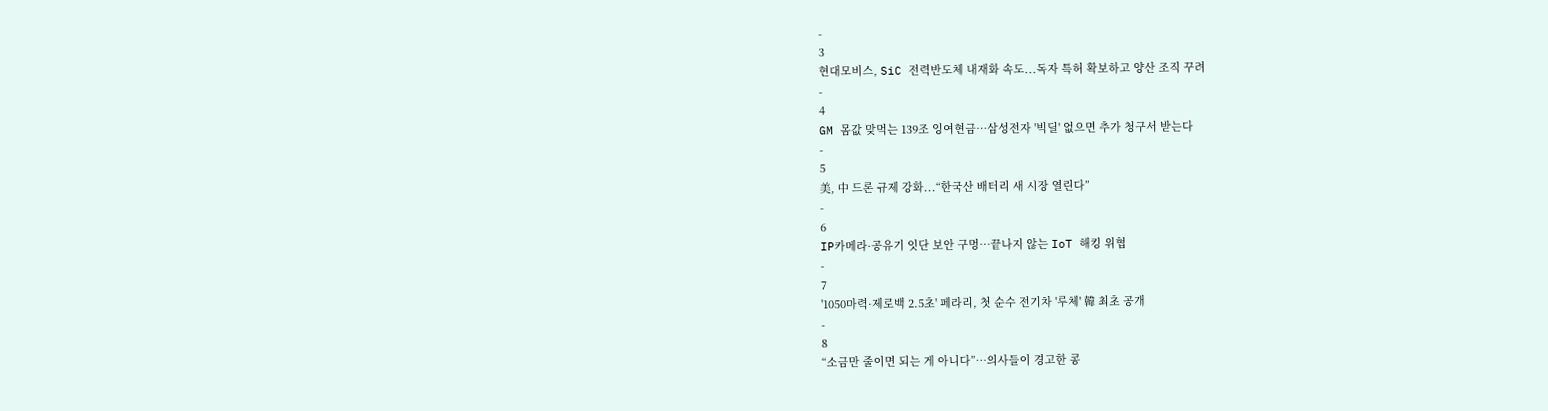-
3
현대모비스, SiC 전력반도체 내재화 속도...독자 특허 확보하고 양산 조직 꾸려
-
4
GM 몸값 맞먹는 139조 잉여현금…삼성전자 '빅딜' 없으면 추가 청구서 받는다
-
5
美, 中 드론 규제 강화...“한국산 배터리 새 시장 열린다”
-
6
IP카메라·공유기 잇단 보안 구멍…끝나지 않는 IoT 해킹 위협
-
7
'1050마력·제로백 2.5초' 페라리, 첫 순수 전기차 '루체' 韓 최초 공개
-
8
“소금만 줄이면 되는 게 아니다”…의사들이 경고한 콩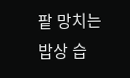팥 망치는 밥상 습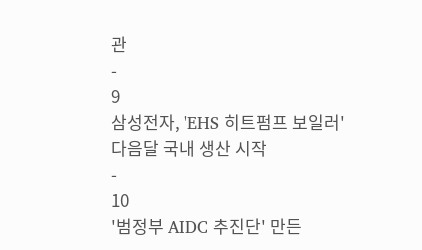관
-
9
삼성전자, 'EHS 히트펌프 보일러' 다음달 국내 생산 시작
-
10
'범정부 AIDC 추진단' 만든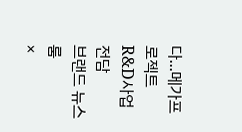다...메가프로젝트 R&D사업 전담
브랜드 뉴스룸
×